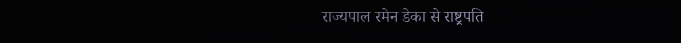राज्यपाल रमेन डेका से राष्ट्रपति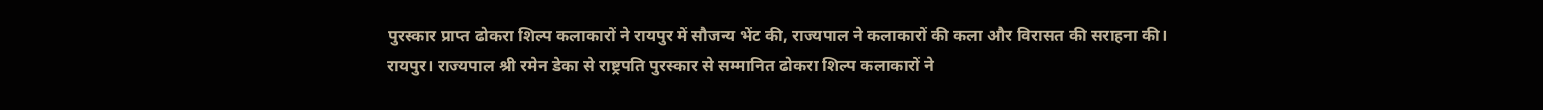पुरस्कार प्राप्त ढोकरा शिल्प कलाकारों ने रायपुर में सौजन्य भेंट की, राज्यपाल ने कलाकारों की कला और विरासत की सराहना की।
रायपुर। राज्यपाल श्री रमेन डेका से राष्ट्रपति पुरस्कार से सम्मानित ढोकरा शिल्प कलाकारों ने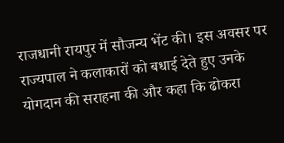राजधानी रायपुर में सौजन्य भेंट की। इस अवसर पर राज्यपाल ने कलाकारों को बधाई देते हुए उनके योगदान की सराहना की और कहा कि ढोकरा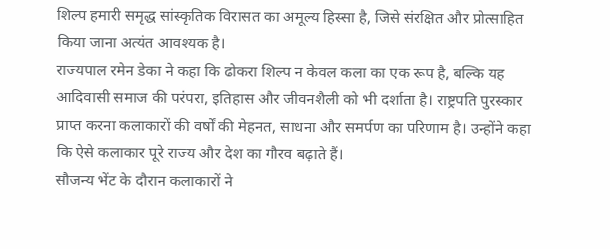शिल्प हमारी समृद्ध सांस्कृतिक विरासत का अमूल्य हिस्सा है, जिसे संरक्षित और प्रोत्साहित किया जाना अत्यंत आवश्यक है।
राज्यपाल रमेन डेका ने कहा कि ढोकरा शिल्प न केवल कला का एक रूप है, बल्कि यह आदिवासी समाज की परंपरा, इतिहास और जीवनशैली को भी दर्शाता है। राष्ट्रपति पुरस्कार प्राप्त करना कलाकारों की वर्षों की मेहनत, साधना और समर्पण का परिणाम है। उन्होंने कहा कि ऐसे कलाकार पूरे राज्य और देश का गौरव बढ़ाते हैं।
सौजन्य भेंट के दौरान कलाकारों ने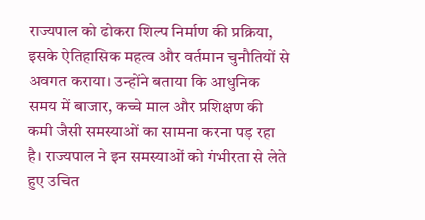राज्यपाल को ढोकरा शिल्प निर्माण की प्रक्रिया, इसके ऐतिहासिक महत्व और वर्तमान चुनौतियों से अवगत कराया। उन्होंने बताया कि आधुनिक समय में बाजार, कच्चे माल और प्रशिक्षण की कमी जैसी समस्याओं का सामना करना पड़ रहा है। राज्यपाल ने इन समस्याओं को गंभीरता से लेते हुए उचित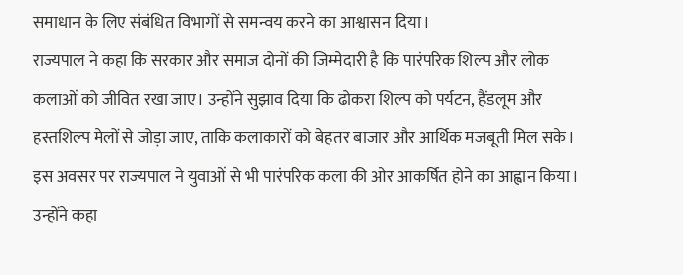समाधान के लिए संबंधित विभागों से समन्वय करने का आश्वासन दिया।
राज्यपाल ने कहा कि सरकार और समाज दोनों की जिम्मेदारी है कि पारंपरिक शिल्प और लोक कलाओं को जीवित रखा जाए। उन्होंने सुझाव दिया कि ढोकरा शिल्प को पर्यटन, हैंडलूम और हस्तशिल्प मेलों से जोड़ा जाए, ताकि कलाकारों को बेहतर बाजार और आर्थिक मजबूती मिल सके।
इस अवसर पर राज्यपाल ने युवाओं से भी पारंपरिक कला की ओर आकर्षित होने का आह्वान किया। उन्होंने कहा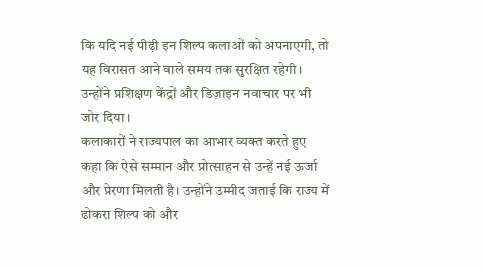कि यदि नई पीढ़ी इन शिल्प कलाओं को अपनाएगी, तो यह विरासत आने वाले समय तक सुरक्षित रहेगी। उन्होंने प्रशिक्षण केंद्रों और डिज़ाइन नवाचार पर भी जोर दिया।
कलाकारों ने राज्यपाल का आभार व्यक्त करते हुए कहा कि ऐसे सम्मान और प्रोत्साहन से उन्हें नई ऊर्जा और प्रेरणा मिलती है। उन्होंने उम्मीद जताई कि राज्य में ढोकरा शिल्प को और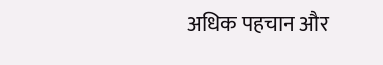अधिक पहचान और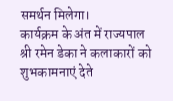समर्थन मिलेगा।
कार्यक्रम के अंत में राज्यपाल श्री रमेन डेका ने कलाकारों को शुभकामनाएं देते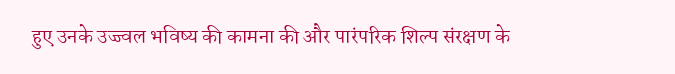हुए उनके उज्ज्वल भविष्य की कामना की और पारंपरिक शिल्प संरक्षण के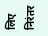लिए निरंतर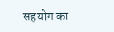सहयोग का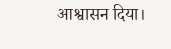आश्वासन दिया।